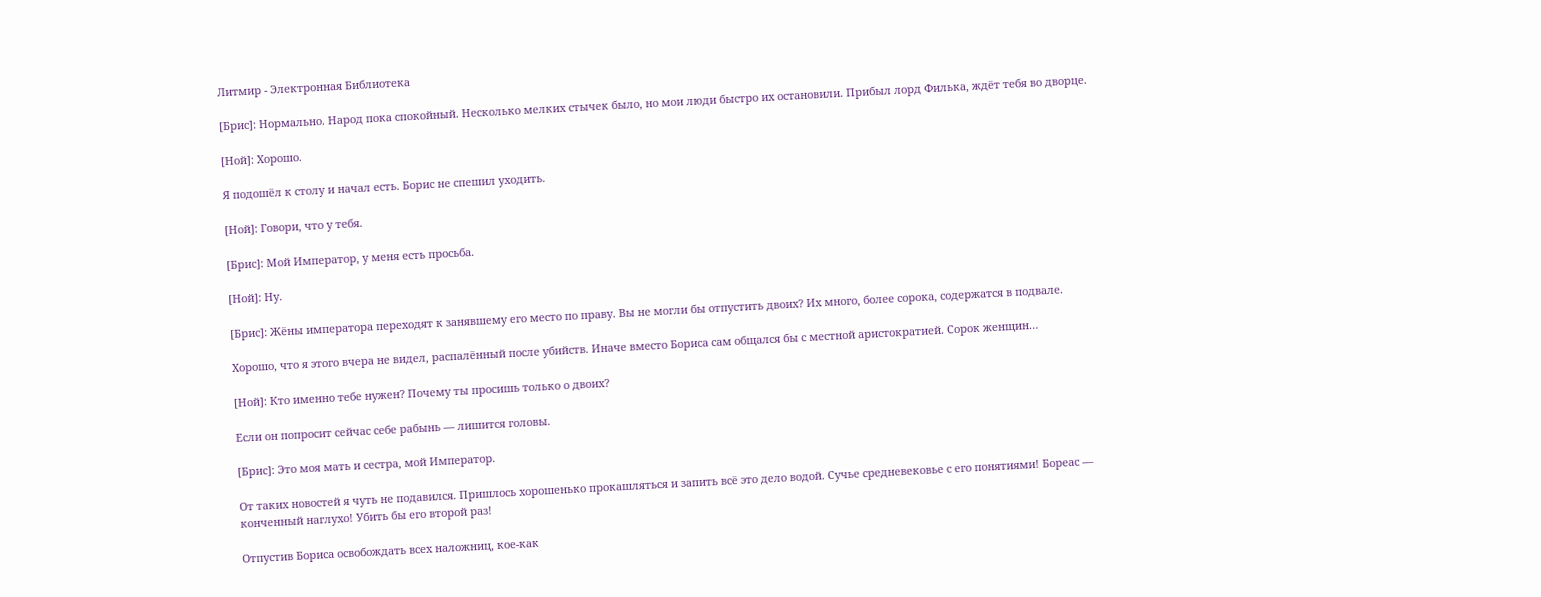Литмир - Электронная Библиотека

[Брис]: Нормально. Народ пока спокойный. Несколько мелких стычек было, но мои люди быстро их остановили. Прибыл лорд Филька, ждёт тебя во дворце.

[Ной]: Хорошо.

Я подошёл к столу и начал есть. Борис не спешил уходить.

[Ной]: Говори, что у тебя.

[Брис]: Мой Император, у меня есть просьба.

[Ной]: Ну.

[Брис]: Жёны императора переходят к занявшему его место по праву. Вы не могли бы отпустить двоих? Их много, более сорока, содержатся в подвале.

Хорошо, что я этого вчера не видел, распалённый после убийств. Иначе вместо Бориса сам общался бы с местной аристократией. Сорок женщин…

[Ной]: Кто именно тебе нужен? Почему ты просишь только о двоих?

Если он попросит сейчас себе рабынь — лишится головы.

[Брис]: Это моя мать и сестра, мой Император.

От таких новостей я чуть не подавился. Пришлось хорошенько прокашляться и запить всё это дело водой. Сучье средневековье с его понятиями! Бореас — конченный наглухо! Убить бы его второй раз!

Отпустив Бориса освобождать всех наложниц, кое-как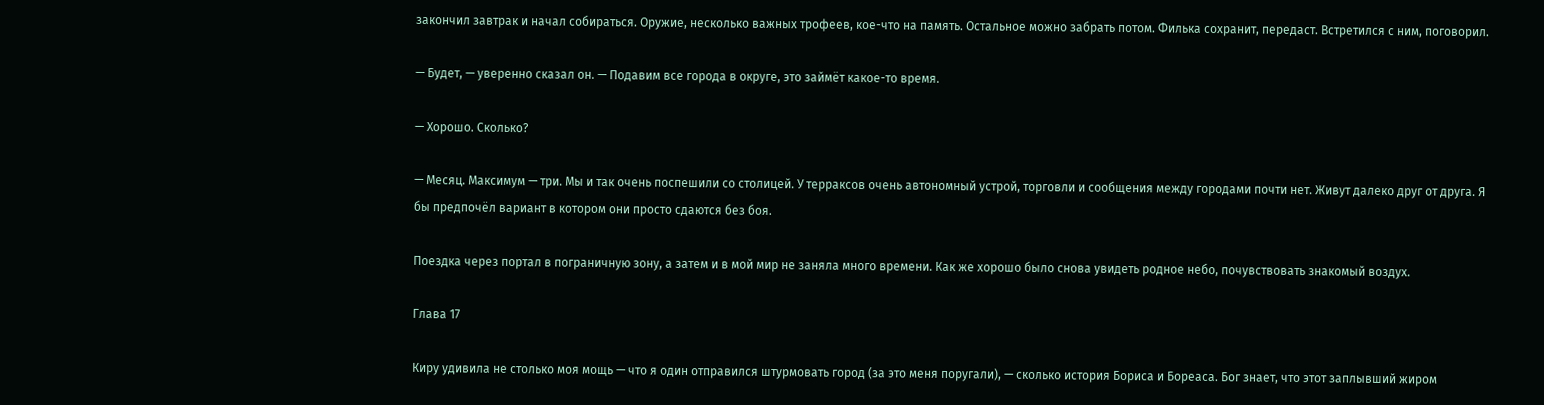закончил завтрак и начал собираться. Оружие, несколько важных трофеев, кое-что на память. Остальное можно забрать потом. Филька сохранит, передаст. Встретился с ним, поговорил.

— Будет, — уверенно сказал он. — Подавим все города в округе, это займёт какое-то время.

— Хорошо. Сколько?

— Месяц. Максимум — три. Мы и так очень поспешили со столицей. У терраксов очень автономный устрой, торговли и сообщения между городами почти нет. Живут далеко друг от друга. Я бы предпочёл вариант в котором они просто сдаются без боя.

Поездка через портал в пограничную зону, а затем и в мой мир не заняла много времени. Как же хорошо было снова увидеть родное небо, почувствовать знакомый воздух.

Глава 17

Киру удивила не столько моя мощь — что я один отправился штурмовать город (за это меня поругали), — сколько история Бориса и Бореаса. Бог знает, что этот заплывший жиром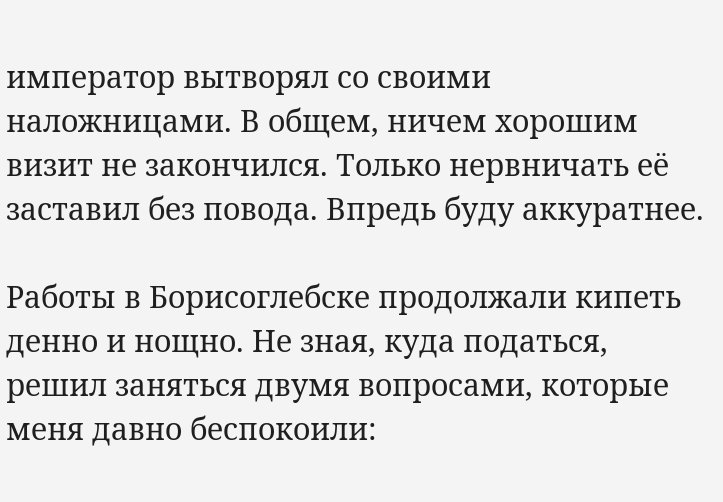император вытворял со своими наложницами. В общем, ничем хорошим визит не закончился. Только нервничать её заставил без повода. Впредь буду аккуратнее.

Работы в Борисоглебске продолжали кипеть денно и нощно. Не зная, куда податься, решил заняться двумя вопросами, которые меня давно беспокоили: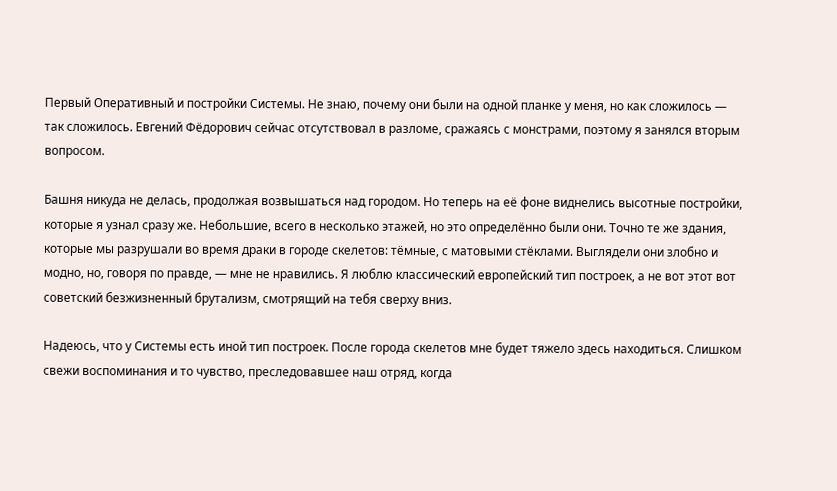Первый Оперативный и постройки Системы. Не знаю, почему они были на одной планке у меня, но как сложилось — так сложилось. Евгений Фёдорович сейчас отсутствовал в разломе, сражаясь с монстрами, поэтому я занялся вторым вопросом.

Башня никуда не делась, продолжая возвышаться над городом. Но теперь на её фоне виднелись высотные постройки, которые я узнал сразу же. Небольшие, всего в несколько этажей, но это определённо были они. Точно те же здания, которые мы разрушали во время драки в городе скелетов: тёмные, с матовыми стёклами. Выглядели они злобно и модно, но, говоря по правде, — мне не нравились. Я люблю классический европейский тип построек, а не вот этот вот советский безжизненный брутализм, смотрящий на тебя сверху вниз.

Надеюсь, что у Системы есть иной тип построек. После города скелетов мне будет тяжело здесь находиться. Слишком свежи воспоминания и то чувство, преследовавшее наш отряд, когда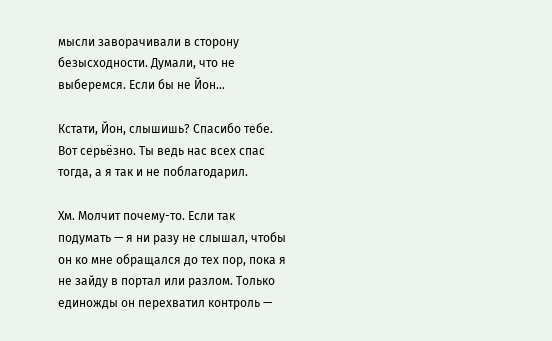мысли заворачивали в сторону безысходности. Думали, что не выберемся. Если бы не Йон…

Кстати, Йон, слышишь? Спасибо тебе. Вот серьёзно. Ты ведь нас всех спас тогда, а я так и не поблагодарил.

Хм. Молчит почему-то. Если так подумать — я ни разу не слышал, чтобы он ко мне обращался до тех пор, пока я не зайду в портал или разлом. Только единожды он перехватил контроль —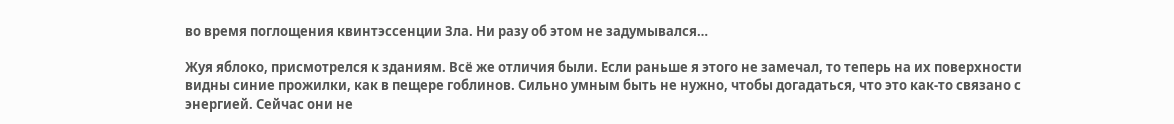во время поглощения квинтэссенции Зла. Ни разу об этом не задумывался…

Жуя яблоко, присмотрелся к зданиям. Всё же отличия были. Если раньше я этого не замечал, то теперь на их поверхности видны синие прожилки, как в пещере гоблинов. Сильно умным быть не нужно, чтобы догадаться, что это как-то связано с энергией. Сейчас они не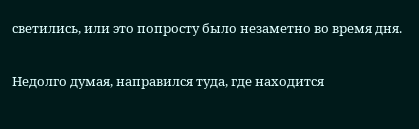светились, или это попросту было незаметно во время дня.

Недолго думая, направился туда, где находится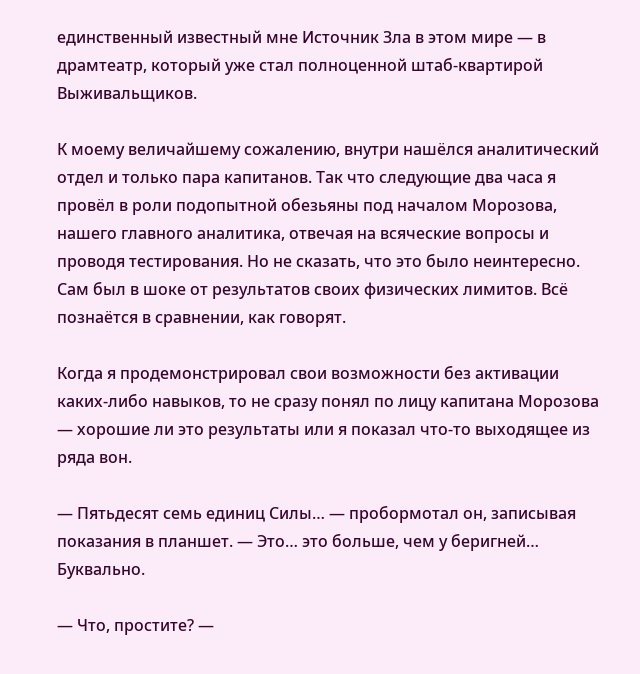единственный известный мне Источник Зла в этом мире — в драмтеатр, который уже стал полноценной штаб-квартирой Выживальщиков.

К моему величайшему сожалению, внутри нашёлся аналитический отдел и только пара капитанов. Так что следующие два часа я провёл в роли подопытной обезьяны под началом Морозова, нашего главного аналитика, отвечая на всяческие вопросы и проводя тестирования. Но не сказать, что это было неинтересно. Сам был в шоке от результатов своих физических лимитов. Всё познаётся в сравнении, как говорят.

Когда я продемонстрировал свои возможности без активации каких-либо навыков, то не сразу понял по лицу капитана Морозова — хорошие ли это результаты или я показал что-то выходящее из ряда вон.

— Пятьдесят семь единиц Силы… — пробормотал он, записывая показания в планшет. — Это… это больше, чем у беригней… Буквально.

— Что, простите? —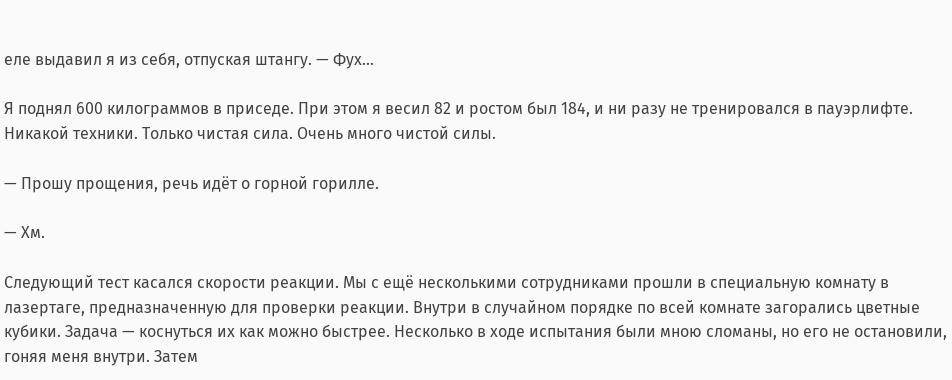еле выдавил я из себя, отпуская штангу. — Фух…

Я поднял 600 килограммов в приседе. При этом я весил 82 и ростом был 184, и ни разу не тренировался в пауэрлифте. Никакой техники. Только чистая сила. Очень много чистой силы.

— Прошу прощения, речь идёт о горной горилле.

— Хм.

Следующий тест касался скорости реакции. Мы с ещё несколькими сотрудниками прошли в специальную комнату в лазертаге, предназначенную для проверки реакции. Внутри в случайном порядке по всей комнате загорались цветные кубики. Задача — коснуться их как можно быстрее. Несколько в ходе испытания были мною сломаны, но его не остановили, гоняя меня внутри. Затем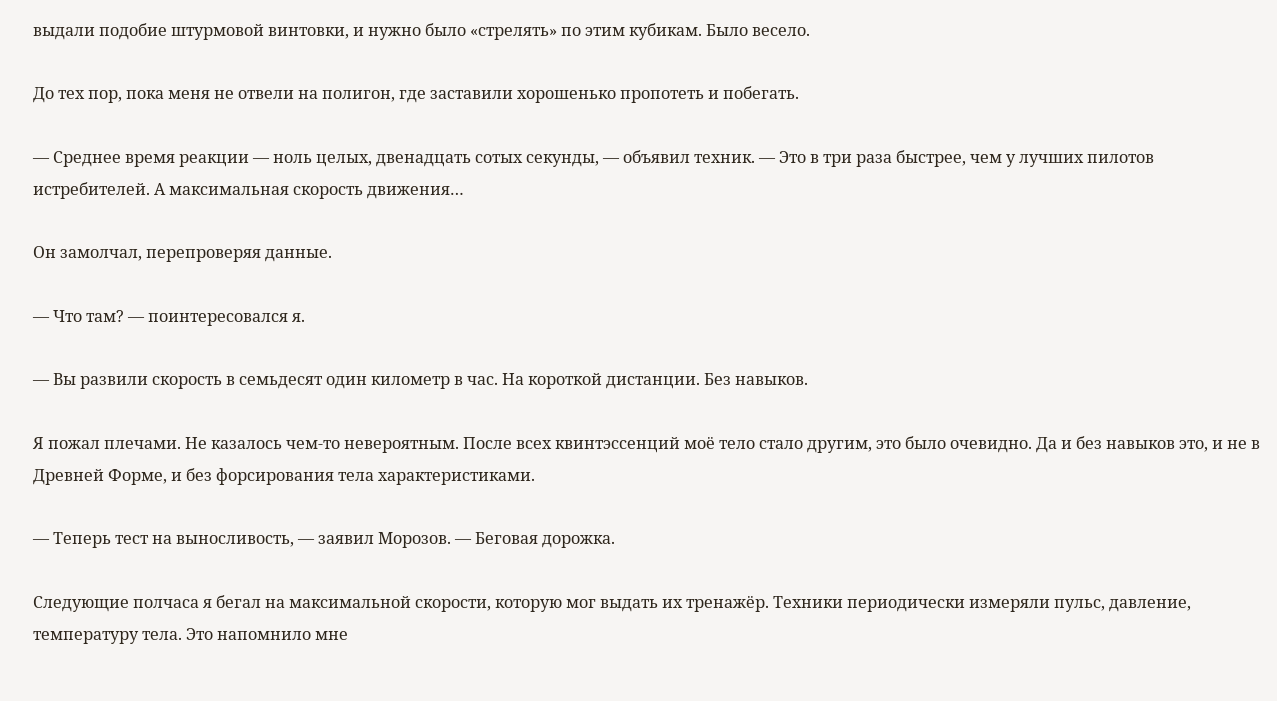выдали подобие штурмовой винтовки, и нужно было «стрелять» по этим кубикам. Было весело.

До тех пор, пока меня не отвели на полигон, где заставили хорошенько пропотеть и побегать.

— Среднее время реакции — ноль целых, двенадцать сотых секунды, — объявил техник. — Это в три раза быстрее, чем у лучших пилотов истребителей. А максимальная скорость движения…

Он замолчал, перепроверяя данные.

— Что там? — поинтересовался я.

— Вы развили скорость в семьдесят один километр в час. На короткой дистанции. Без навыков.

Я пожал плечами. Не казалось чем-то невероятным. После всех квинтэссенций моё тело стало другим, это было очевидно. Да и без навыков это, и не в Древней Форме, и без форсирования тела характеристиками.

— Теперь тест на выносливость, — заявил Морозов. — Беговая дорожка.

Следующие полчаса я бегал на максимальной скорости, которую мог выдать их тренажёр. Техники периодически измеряли пульс, давление, температуру тела. Это напомнило мне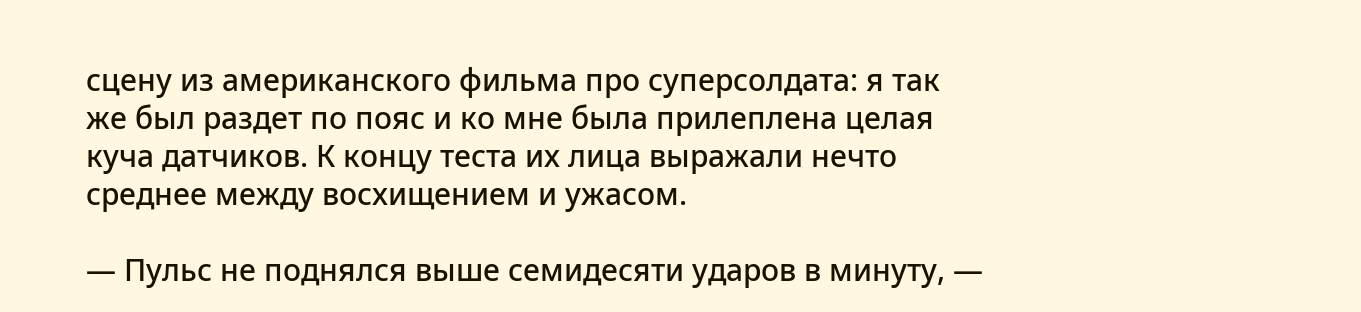сцену из американского фильма про суперсолдата: я так же был раздет по пояс и ко мне была прилеплена целая куча датчиков. К концу теста их лица выражали нечто среднее между восхищением и ужасом.

— Пульс не поднялся выше семидесяти ударов в минуту, —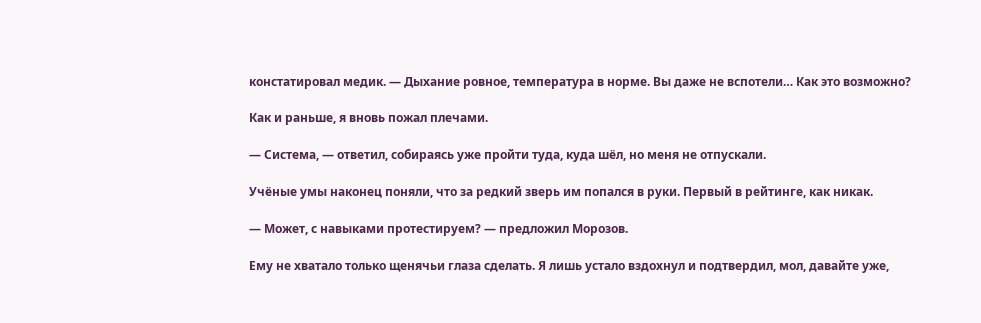констатировал медик. — Дыхание ровное, температура в норме. Вы даже не вспотели… Как это возможно?

Как и раньше, я вновь пожал плечами.

— Система, — ответил, собираясь уже пройти туда, куда шёл, но меня не отпускали.

Учёные умы наконец поняли, что за редкий зверь им попался в руки. Первый в рейтинге, как никак.

— Может, с навыками протестируем? — предложил Морозов.

Ему не хватало только щенячьи глаза сделать. Я лишь устало вздохнул и подтвердил, мол, давайте уже,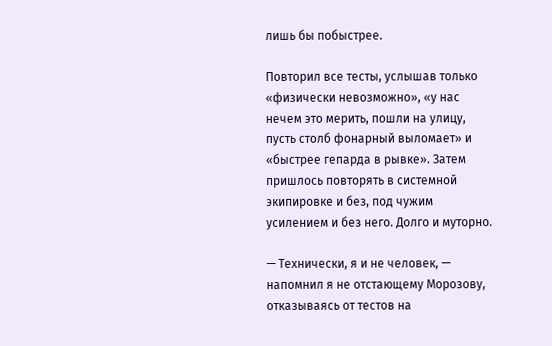лишь бы побыстрее.

Повторил все тесты, услышав только «физически невозможно», «у нас нечем это мерить, пошли на улицу, пусть столб фонарный выломает» и «быстрее гепарда в рывке». Затем пришлось повторять в системной экипировке и без, под чужим усилением и без него. Долго и муторно.

— Технически, я и не человек, — напомнил я не отстающему Морозову, отказываясь от тестов на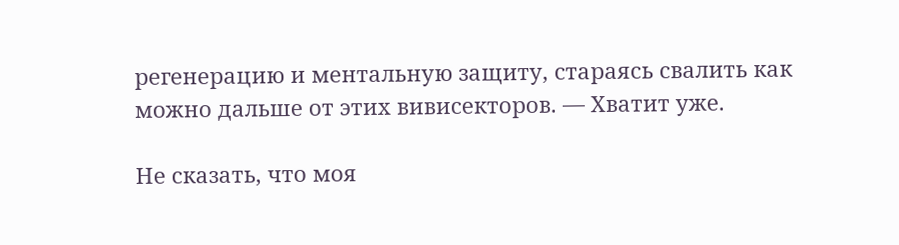регенерацию и ментальную защиту, стараясь свалить как можно дальше от этих вивисекторов. — Хватит уже.

Не сказать, что моя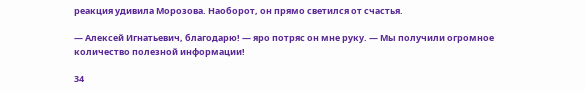реакция удивила Морозова. Наоборот, он прямо светился от счастья.

— Алексей Игнатьевич, благодарю! — яро потряс он мне руку. — Мы получили огромное количество полезной информации!

34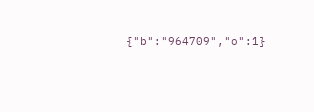{"b":"964709","o":1}